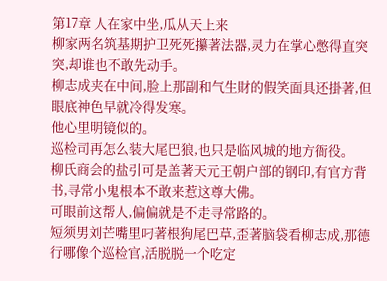第17章 人在家中坐,瓜从天上来
柳家两名筑基期护卫死死攥著法器,灵力在掌心憋得直突突,却谁也不敢先动手。
柳志成夹在中间,脸上那副和气生財的假笑面具还掛著,但眼底神色早就冷得发寒。
他心里明镜似的。
巡检司再怎么装大尾巴狼,也只是临风城的地方衙役。
柳氏商会的盐引可是盖著天元王朝户部的钢印,有官方背书,寻常小鬼根本不敢来惹这尊大佛。
可眼前这帮人,偏偏就是不走寻常路的。
短须男刘芒嘴里叼著根狗尾巴草,歪著脑袋看柳志成,那德行哪像个巡检官,活脱脱一个吃定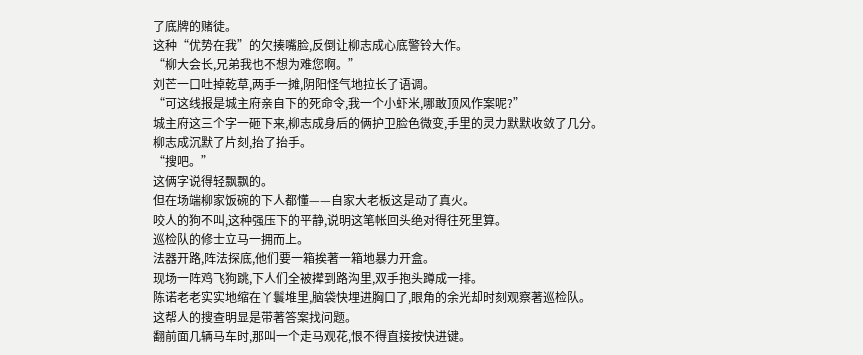了底牌的赌徒。
这种“优势在我”的欠揍嘴脸,反倒让柳志成心底警铃大作。
“柳大会长,兄弟我也不想为难您啊。”
刘芒一口吐掉乾草,两手一摊,阴阳怪气地拉长了语调。
“可这线报是城主府亲自下的死命令,我一个小虾米,哪敢顶风作案呢?”
城主府这三个字一砸下来,柳志成身后的俩护卫脸色微变,手里的灵力默默收敛了几分。
柳志成沉默了片刻,抬了抬手。
“搜吧。”
这俩字说得轻飘飘的。
但在场端柳家饭碗的下人都懂——自家大老板这是动了真火。
咬人的狗不叫,这种强压下的平静,说明这笔帐回头绝对得往死里算。
巡检队的修士立马一拥而上。
法器开路,阵法探底,他们要一箱挨著一箱地暴力开盒。
现场一阵鸡飞狗跳,下人们全被撵到路沟里,双手抱头蹲成一排。
陈诺老老实实地缩在丫鬟堆里,脑袋快埋进胸口了,眼角的余光却时刻观察著巡检队。
这帮人的搜查明显是带著答案找问题。
翻前面几辆马车时,那叫一个走马观花,恨不得直接按快进键。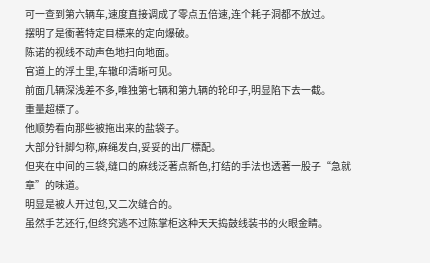可一查到第六辆车,速度直接调成了零点五倍速,连个耗子洞都不放过。
摆明了是衝著特定目標来的定向爆破。
陈诺的视线不动声色地扫向地面。
官道上的浮土里,车辙印清晰可见。
前面几辆深浅差不多,唯独第七辆和第九辆的轮印子,明显陷下去一截。
重量超標了。
他顺势看向那些被拖出来的盐袋子。
大部分针脚匀称,麻绳发白,妥妥的出厂標配。
但夹在中间的三袋,缝口的麻线泛著点新色,打结的手法也透著一股子“急就章”的味道。
明显是被人开过包,又二次缝合的。
虽然手艺还行,但终究逃不过陈掌柜这种天天捣鼓线装书的火眼金睛。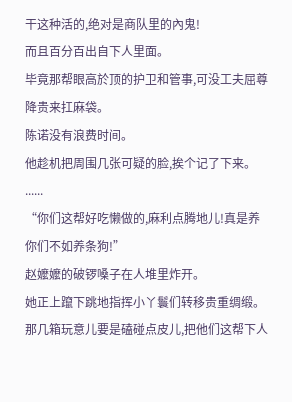干这种活的,绝对是商队里的內鬼!
而且百分百出自下人里面。
毕竟那帮眼高於顶的护卫和管事,可没工夫屈尊降贵来扛麻袋。
陈诺没有浪费时间。
他趁机把周围几张可疑的脸,挨个记了下来。
......
“你们这帮好吃懒做的,麻利点腾地儿!真是养你们不如养条狗!”
赵嬤嬤的破锣嗓子在人堆里炸开。
她正上躥下跳地指挥小丫鬟们转移贵重绸缎。
那几箱玩意儿要是磕碰点皮儿,把他们这帮下人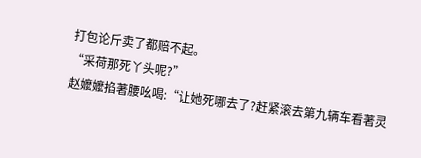打包论斤卖了都赔不起。
“采荷那死丫头呢?”
赵嬤嬤掐著腰吆喝:“让她死哪去了?赶紧滚去第九辆车看著灵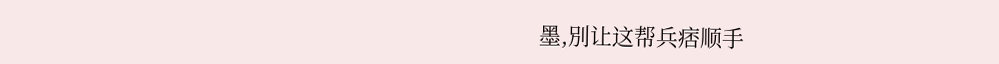墨,別让这帮兵痞顺手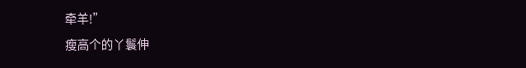牵羊!”
瘦高个的丫鬟伸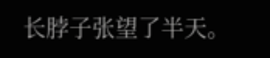长脖子张望了半天。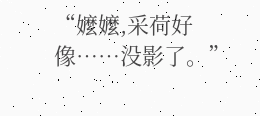“嬤嬤,采荷好像……没影了。”